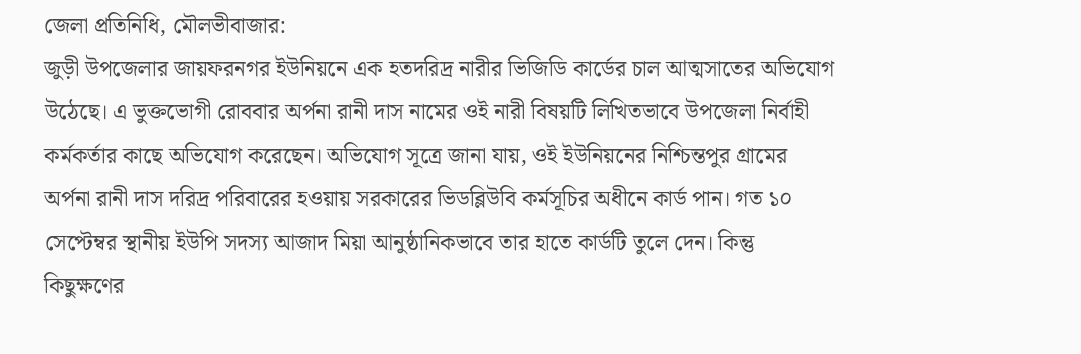জেলা প্রতিনিধি, মৌলভীবাজার:
জুড়ী উপজেলার জায়ফরনগর ইউনিয়নে এক হতদরিদ্র নারীর ভিজিডি কার্ডের চাল আত্মসাতের অভিযোগ উঠেছে। এ ভুক্তভোগী রোববার অর্পনা রানী দাস নামের ওই নারী বিষয়টি লিখিতভাবে উপজেলা নির্বাহী কর্মকর্তার কাছে অভিযোগ করেছেন। অভিযোগ সূত্রে জানা যায়, ওই ইউনিয়নের নিশ্চিন্তপুর গ্রামের অর্পনা রানী দাস দরিদ্র পরিবারের হওয়ায় সরকারের ভিডব্লিউবি কর্মসূচির অধীনে কার্ড পান। গত ১০ সেপ্টেম্বর স্থানীয় ইউপি সদস্য আজাদ মিয়া আনুষ্ঠানিকভাবে তার হাতে কার্ডটি তুলে দেন। কিন্তু কিছুক্ষণের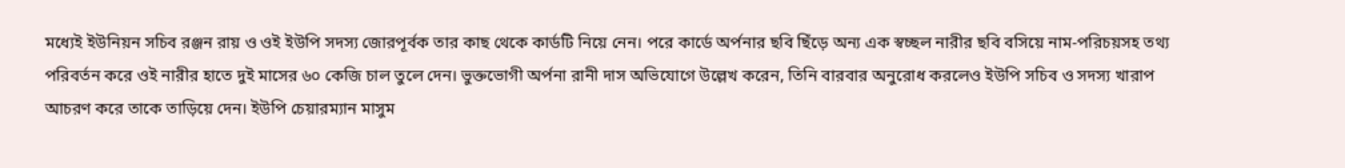মধ্যেই ইউনিয়ন সচিব রঞ্জন রায় ও ওই ইউপি সদস্য জোরপূর্বক তার কাছ থেকে কার্ডটি নিয়ে নেন। পরে কার্ডে অর্পনার ছবি ছিঁড়ে অন্য এক স্বচ্ছল নারীর ছবি বসিয়ে নাম-পরিচয়সহ তথ্য পরিবর্তন করে ওই নারীর হাতে দুই মাসের ৬০ কেজি চাল তুলে দেন। ভুক্তভোগী অর্পনা রানী দাস অভিযোগে উল্লেখ করেন, তিনি বারবার অনুরোধ করলেও ইউপি সচিব ও সদস্য খারাপ আচরণ করে তাকে তাড়িয়ে দেন। ইউপি চেয়ারম্যান মাসুম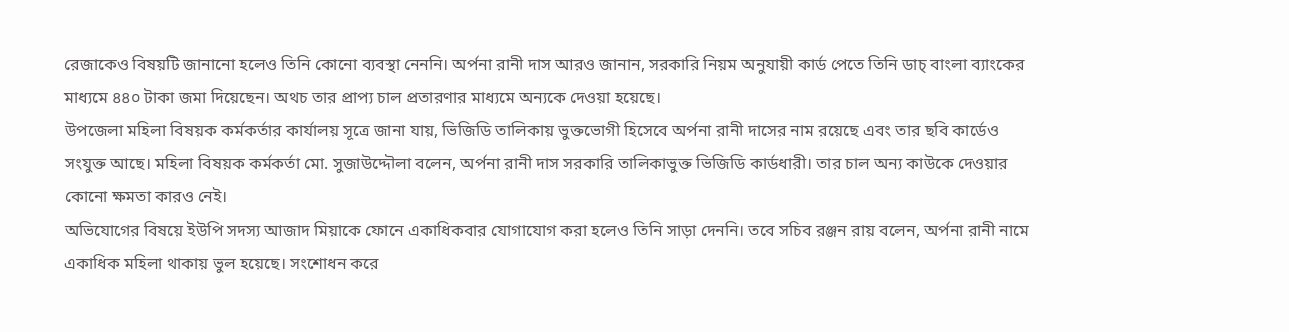রেজাকেও বিষয়টি জানানো হলেও তিনি কোনো ব্যবস্থা নেননি। অর্পনা রানী দাস আরও জানান, সরকারি নিয়ম অনুযায়ী কার্ড পেতে তিনি ডাচ্ বাংলা ব্যাংকের মাধ্যমে ৪৪০ টাকা জমা দিয়েছেন। অথচ তার প্রাপ্য চাল প্রতারণার মাধ্যমে অন্যকে দেওয়া হয়েছে।
উপজেলা মহিলা বিষয়ক কর্মকর্তার কার্যালয় সূত্রে জানা যায়, ভিজিডি তালিকায় ভুক্তভোগী হিসেবে অর্পনা রানী দাসের নাম রয়েছে এবং তার ছবি কার্ডেও সংযুক্ত আছে। মহিলা বিষয়ক কর্মকর্তা মো. সুজাউদ্দৌলা বলেন, অর্পনা রানী দাস সরকারি তালিকাভুক্ত ভিজিডি কার্ডধারী। তার চাল অন্য কাউকে দেওয়ার কোনো ক্ষমতা কারও নেই।
অভিযোগের বিষয়ে ইউপি সদস্য আজাদ মিয়াকে ফোনে একাধিকবার যোগাযোগ করা হলেও তিনি সাড়া দেননি। তবে সচিব রঞ্জন রায় বলেন, অর্পনা রানী নামে একাধিক মহিলা থাকায় ভুল হয়েছে। সংশোধন করে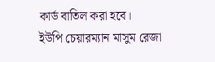কার্ড বাতিল করা হবে।
ইউপি চেয়ারম্যান মাসুম রেজা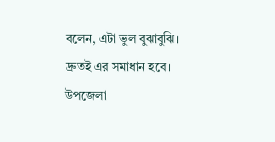বলেন, এটা ভুল বুঝাবুঝি। দ্রুতই এর সমাধান হবে। উপজেলা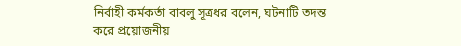নির্বাহী কর্মকর্তা বাবলু সূত্রধর বলেন, ঘটনাটি তদন্ত করে প্রয়োজনীয়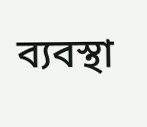ব্যবস্থা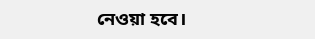নেওয়া হবে।